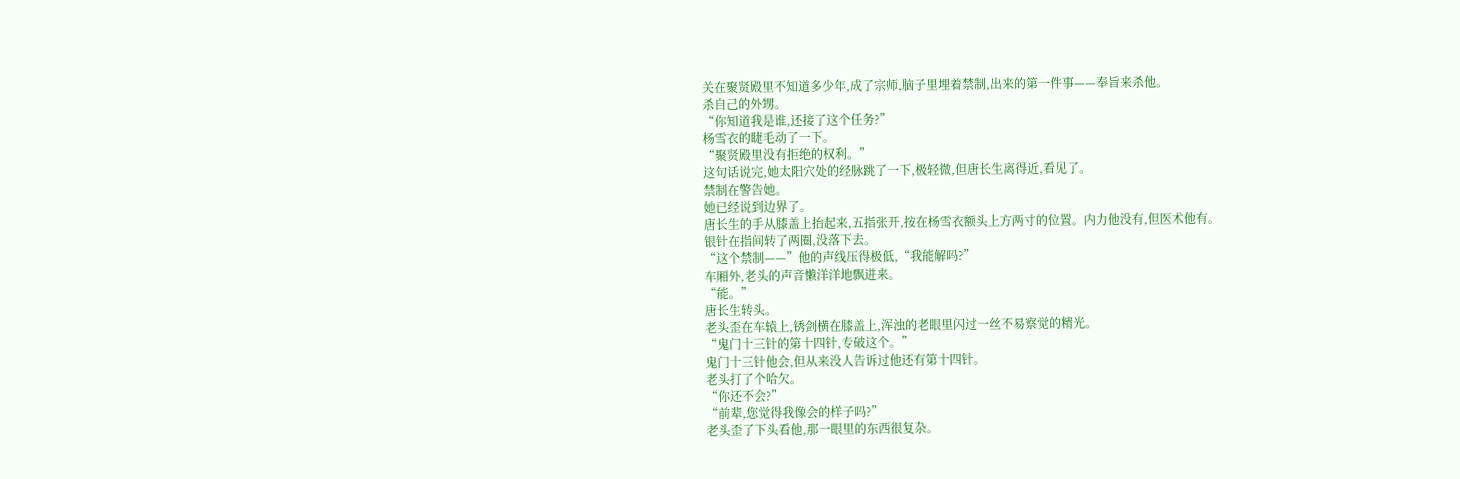关在聚贤殿里不知道多少年,成了宗师,脑子里埋着禁制,出来的第一件事——奉旨来杀他。
杀自己的外甥。
“你知道我是谁,还接了这个任务?”
杨雪衣的睫毛动了一下。
“聚贤殿里没有拒绝的权利。”
这句话说完,她太阳穴处的经脉跳了一下,极轻微,但唐长生离得近,看见了。
禁制在警告她。
她已经说到边界了。
唐长生的手从膝盖上抬起来,五指张开,按在杨雪衣额头上方两寸的位置。内力他没有,但医术他有。
银针在指间转了两圈,没落下去。
“这个禁制——”他的声线压得极低,“我能解吗?”
车厢外,老头的声音懒洋洋地飘进来。
“能。”
唐长生转头。
老头歪在车辕上,锈剑横在膝盖上,浑浊的老眼里闪过一丝不易察觉的精光。
“鬼门十三针的第十四针,专破这个。”
鬼门十三针他会,但从来没人告诉过他还有第十四针。
老头打了个哈欠。
“你还不会?”
“前辈,您觉得我像会的样子吗?”
老头歪了下头看他,那一眼里的东西很复杂。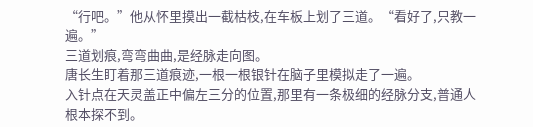“行吧。”他从怀里摸出一截枯枝,在车板上划了三道。“看好了,只教一遍。”
三道划痕,弯弯曲曲,是经脉走向图。
唐长生盯着那三道痕迹,一根一根银针在脑子里模拟走了一遍。
入针点在天灵盖正中偏左三分的位置,那里有一条极细的经脉分支,普通人根本探不到。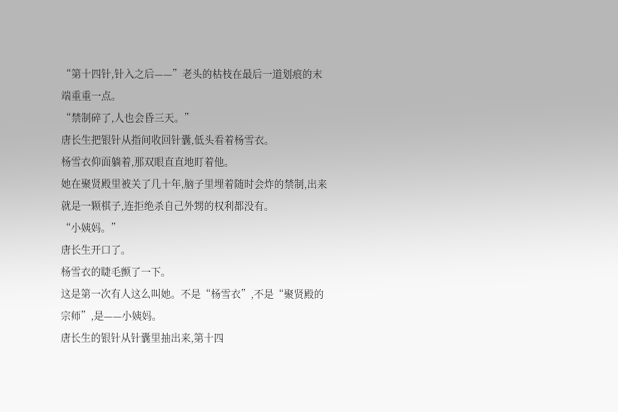“第十四针,针入之后——”老头的枯枝在最后一道划痕的末端重重一点。
“禁制碎了,人也会昏三天。”
唐长生把银针从指间收回针囊,低头看着杨雪衣。
杨雪衣仰面躺着,那双眼直直地盯着他。
她在聚贤殿里被关了几十年,脑子里埋着随时会炸的禁制,出来就是一颗棋子,连拒绝杀自己外甥的权利都没有。
“小姨妈。”
唐长生开口了。
杨雪衣的睫毛颤了一下。
这是第一次有人这么叫她。不是“杨雪衣”,不是“聚贤殿的宗师”,是——小姨妈。
唐长生的银针从针囊里抽出来,第十四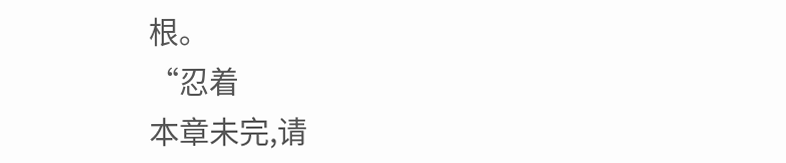根。
“忍着
本章未完,请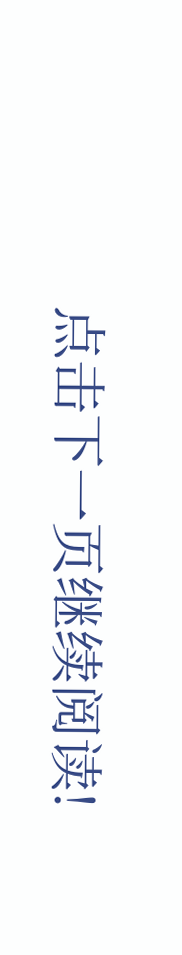点击下一页继续阅读!